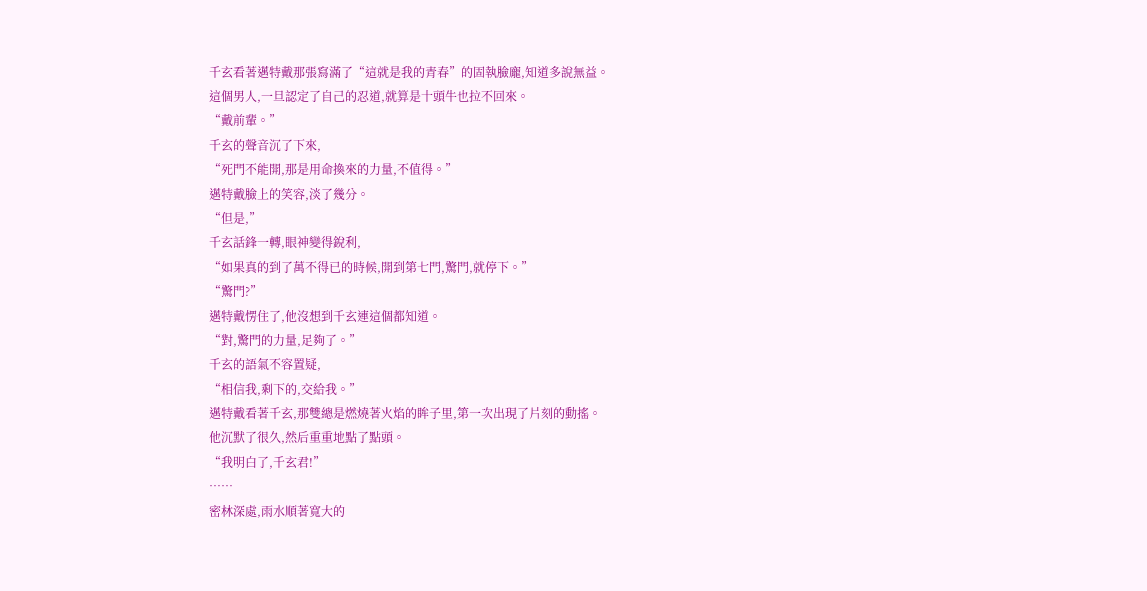千玄看著邁特戴那張寫滿了“這就是我的青春”的固執臉龐,知道多說無益。
這個男人,一旦認定了自己的忍道,就算是十頭牛也拉不回來。
“戴前輩。”
千玄的聲音沉了下來,
“死門不能開,那是用命換來的力量,不值得。”
邁特戴臉上的笑容,淡了幾分。
“但是,”
千玄話鋒一轉,眼神變得銳利,
“如果真的到了萬不得已的時候,開到第七門,驚門,就停下。”
“驚門?”
邁特戴愣住了,他沒想到千玄連這個都知道。
“對,驚門的力量,足夠了。”
千玄的語氣不容置疑,
“相信我,剩下的,交給我。”
邁特戴看著千玄,那雙總是燃燒著火焰的眸子里,第一次出現了片刻的動搖。
他沉默了很久,然后重重地點了點頭。
“我明白了,千玄君!”
……
密林深處,雨水順著寬大的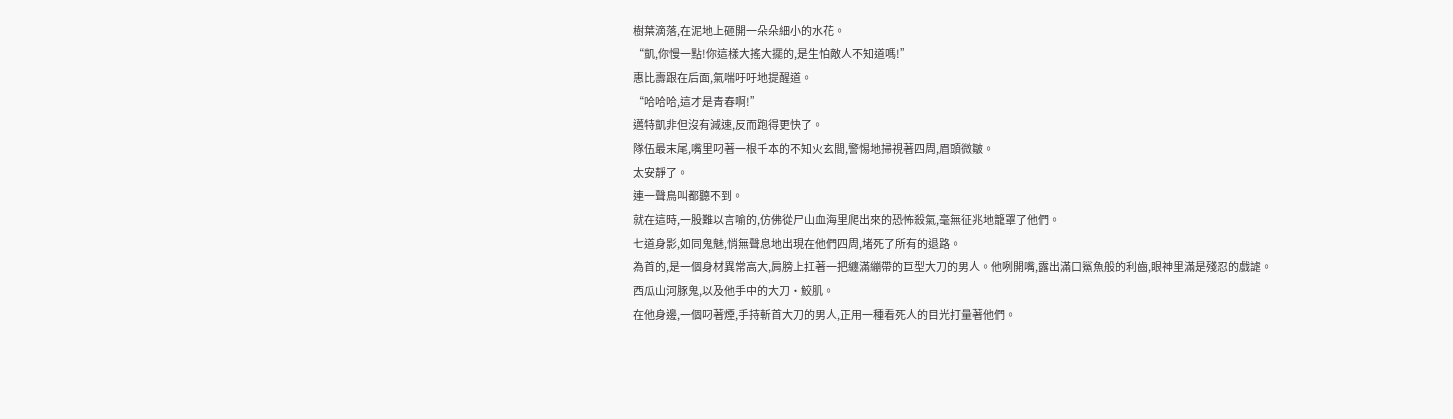樹葉滴落,在泥地上砸開一朵朵細小的水花。
“凱,你慢一點!你這樣大搖大擺的,是生怕敵人不知道嗎!”
惠比壽跟在后面,氣喘吁吁地提醒道。
“哈哈哈,這才是青春啊!”
邁特凱非但沒有減速,反而跑得更快了。
隊伍最末尾,嘴里叼著一根千本的不知火玄間,警惕地掃視著四周,眉頭微皺。
太安靜了。
連一聲鳥叫都聽不到。
就在這時,一股難以言喻的,仿佛從尸山血海里爬出來的恐怖殺氣,毫無征兆地籠罩了他們。
七道身影,如同鬼魅,悄無聲息地出現在他們四周,堵死了所有的退路。
為首的,是一個身材異常高大,肩膀上扛著一把纏滿繃帶的巨型大刀的男人。他咧開嘴,露出滿口鯊魚般的利齒,眼神里滿是殘忍的戲謔。
西瓜山河豚鬼,以及他手中的大刀·鮫肌。
在他身邊,一個叼著煙,手持斬首大刀的男人,正用一種看死人的目光打量著他們。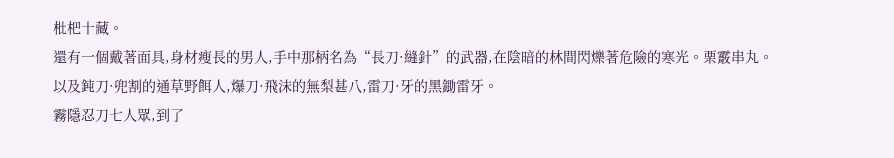枇杷十藏。
還有一個戴著面具,身材瘦長的男人,手中那柄名為“長刀·縫針”的武器,在陰暗的林間閃爍著危險的寒光。栗霰串丸。
以及鈍刀·兜割的通草野餌人,爆刀·飛沫的無梨甚八,雷刀·牙的黑鋤雷牙。
霧隱忍刀七人眾,到了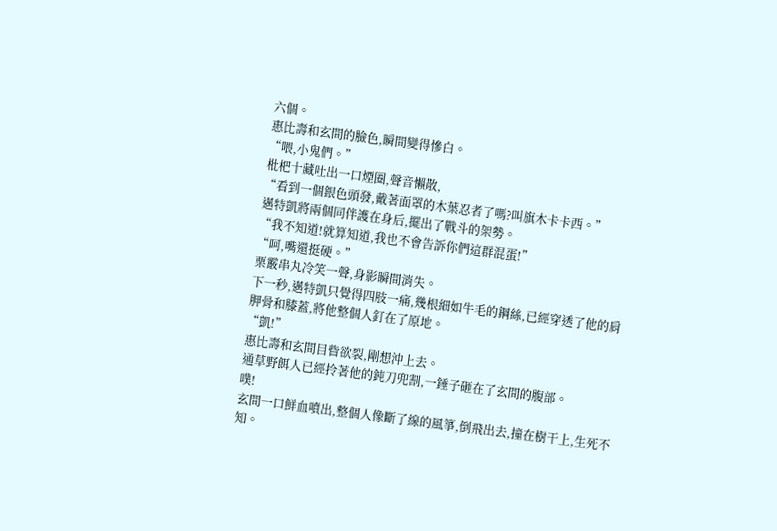六個。
惠比壽和玄間的臉色,瞬間變得慘白。
“喂,小鬼們。”
枇杷十藏吐出一口煙圈,聲音懶散,
“看到一個銀色頭發,戴著面罩的木葉忍者了嗎?叫旗木卡卡西。”
邁特凱將兩個同伴護在身后,擺出了戰斗的架勢。
“我不知道!就算知道,我也不會告訴你們這群混蛋!”
“呵,嘴還挺硬。”
栗霰串丸冷笑一聲,身影瞬間消失。
下一秒,邁特凱只覺得四肢一痛,幾根細如牛毛的鋼絲,已經穿透了他的肩胛骨和膝蓋,將他整個人釘在了原地。
“凱!”
惠比壽和玄間目眥欲裂,剛想沖上去。
通草野餌人已經拎著他的鈍刀兜割,一錘子砸在了玄間的腹部。
噗!
玄間一口鮮血噴出,整個人像斷了線的風箏,倒飛出去,撞在樹干上,生死不知。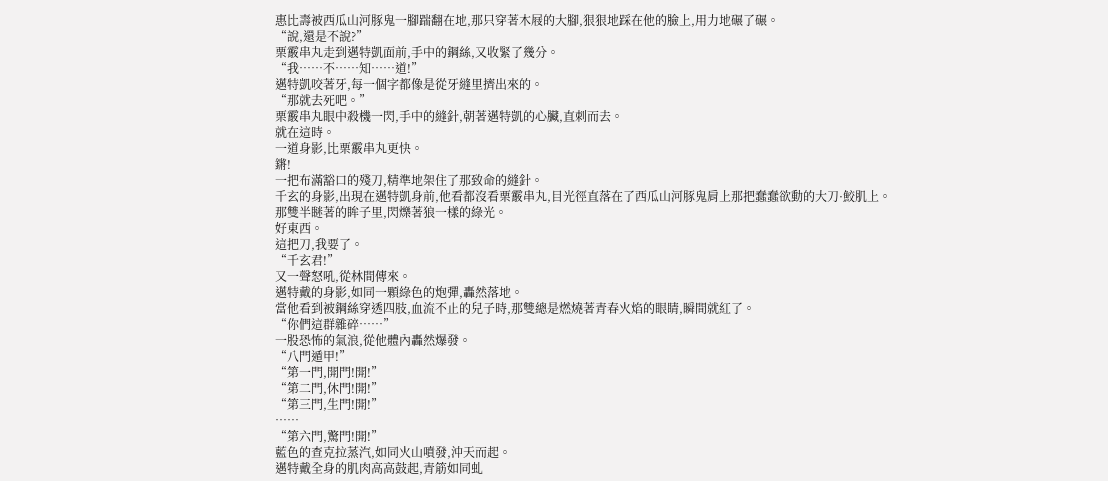惠比壽被西瓜山河豚鬼一腳踹翻在地,那只穿著木屐的大腳,狠狠地踩在他的臉上,用力地碾了碾。
“說,還是不說?”
栗霰串丸走到邁特凱面前,手中的鋼絲,又收緊了幾分。
“我……不……知……道!”
邁特凱咬著牙,每一個字都像是從牙縫里擠出來的。
“那就去死吧。”
栗霰串丸眼中殺機一閃,手中的縫針,朝著邁特凱的心臟,直刺而去。
就在這時。
一道身影,比栗霰串丸更快。
鏘!
一把布滿豁口的殘刀,精準地架住了那致命的縫針。
千玄的身影,出現在邁特凱身前,他看都沒看栗霰串丸,目光徑直落在了西瓜山河豚鬼肩上那把蠢蠢欲動的大刀·鮫肌上。
那雙半瞇著的眸子里,閃爍著狼一樣的綠光。
好東西。
這把刀,我要了。
“千玄君!”
又一聲怒吼,從林間傳來。
邁特戴的身影,如同一顆綠色的炮彈,轟然落地。
當他看到被鋼絲穿透四肢,血流不止的兒子時,那雙總是燃燒著青春火焰的眼睛,瞬間就紅了。
“你們這群雜碎……”
一股恐怖的氣浪,從他體內轟然爆發。
“八門遁甲!”
“第一門,開門!開!”
“第二門,休門!開!”
“第三門,生門!開!”
……
“第六門,驚門!開!”
藍色的查克拉蒸汽,如同火山噴發,沖天而起。
邁特戴全身的肌肉高高鼓起,青筋如同虬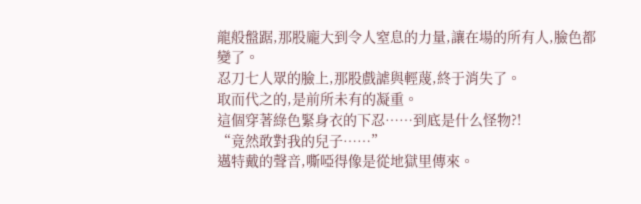龍般盤踞,那股龐大到令人窒息的力量,讓在場的所有人,臉色都變了。
忍刀七人眾的臉上,那股戲謔與輕蔑,終于消失了。
取而代之的,是前所未有的凝重。
這個穿著綠色緊身衣的下忍……到底是什么怪物?!
“竟然敢對我的兒子……”
邁特戴的聲音,嘶啞得像是從地獄里傳來。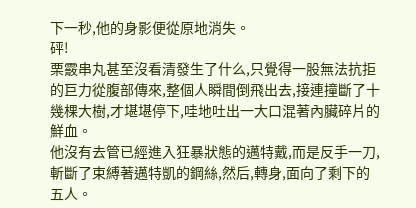下一秒,他的身影便從原地消失。
砰!
栗霰串丸甚至沒看清發生了什么,只覺得一股無法抗拒的巨力從腹部傳來,整個人瞬間倒飛出去,接連撞斷了十幾棵大樹,才堪堪停下,哇地吐出一大口混著內臟碎片的鮮血。
他沒有去管已經進入狂暴狀態的邁特戴,而是反手一刀,斬斷了束縛著邁特凱的鋼絲,然后,轉身,面向了剩下的五人。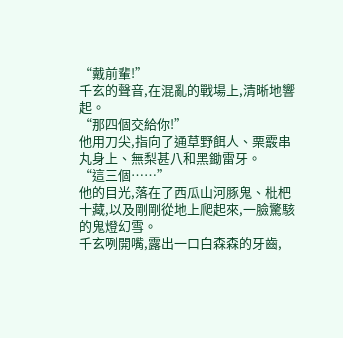“戴前輩!”
千玄的聲音,在混亂的戰場上,清晰地響起。
“那四個交給你!”
他用刀尖,指向了通草野餌人、栗霰串丸身上、無梨甚八和黑鋤雷牙。
“這三個……”
他的目光,落在了西瓜山河豚鬼、枇杷十藏,以及剛剛從地上爬起來,一臉驚駭的鬼燈幻雪。
千玄咧開嘴,露出一口白森森的牙齒,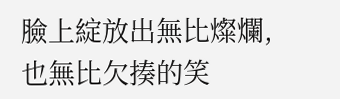臉上綻放出無比燦爛,也無比欠揍的笑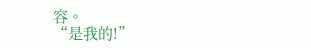容。
“是我的!”